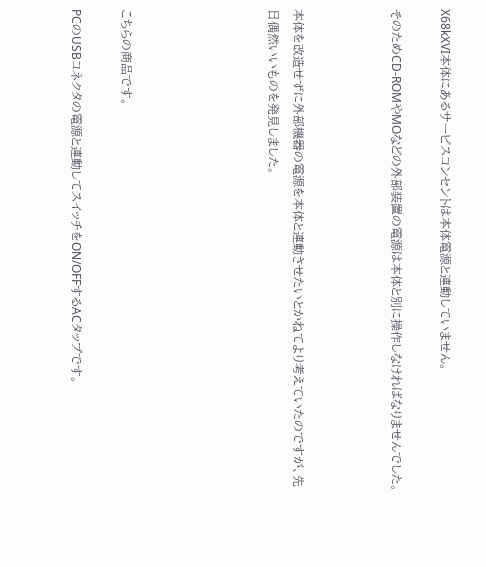X68kXVI本体にあるサービスコンセントは本体電源と連動していません。

そのためCD-ROMやMOなどの外部装置の電源は本体と別に操作しなければなりませんでした。



本体を改造せずに外部機器の電源を本体と連動させたいとかねてより考えていたのですが、先日偶然いいものを発見しました。





こちらの商品です。

PCのUSBコネクタの電源と連動してスイッチをON/OFFするACタップです。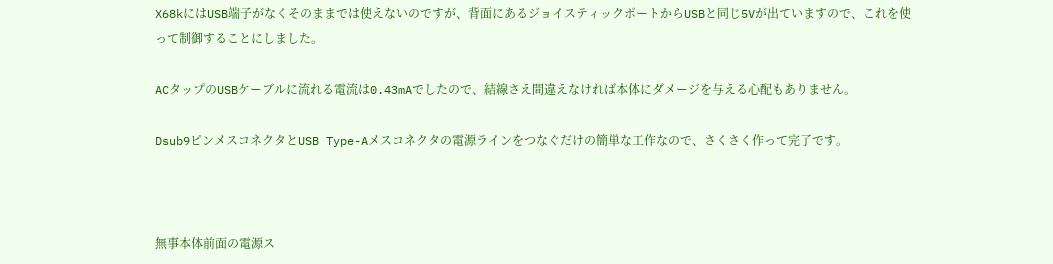X68kにはUSB端子がなくそのままでは使えないのですが、背面にあるジョイスティックポートからUSBと同じ5Vが出ていますので、これを使って制御することにしました。

ACタップのUSBケーブルに流れる電流は0.43mAでしたので、結線さえ間違えなければ本体にダメージを与える心配もありません。

Dsub9ピンメスコネクタとUSB Type-Aメスコネクタの電源ラインをつなぐだけの簡単な工作なので、さくさく作って完了です。



無事本体前面の電源ス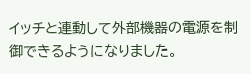イッチと連動して外部機器の電源を制御できるようになりました。